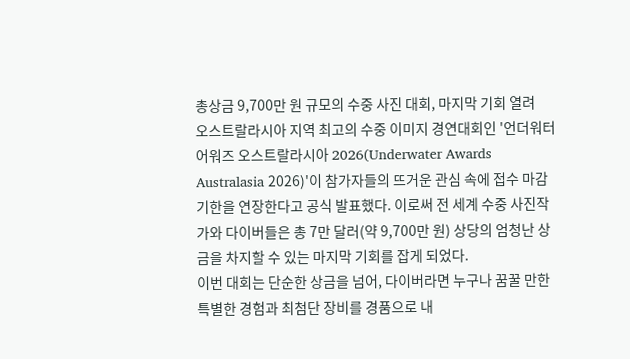총상금 9,700만 원 규모의 수중 사진 대회, 마지막 기회 열려
오스트랄라시아 지역 최고의 수중 이미지 경연대회인 '언더워터 어워즈 오스트랄라시아 2026(Underwater Awards Australasia 2026)'이 참가자들의 뜨거운 관심 속에 접수 마감 기한을 연장한다고 공식 발표했다. 이로써 전 세계 수중 사진작가와 다이버들은 총 7만 달러(약 9,700만 원) 상당의 엄청난 상금을 차지할 수 있는 마지막 기회를 잡게 되었다.
이번 대회는 단순한 상금을 넘어, 다이버라면 누구나 꿈꿀 만한 특별한 경험과 최첨단 장비를 경품으로 내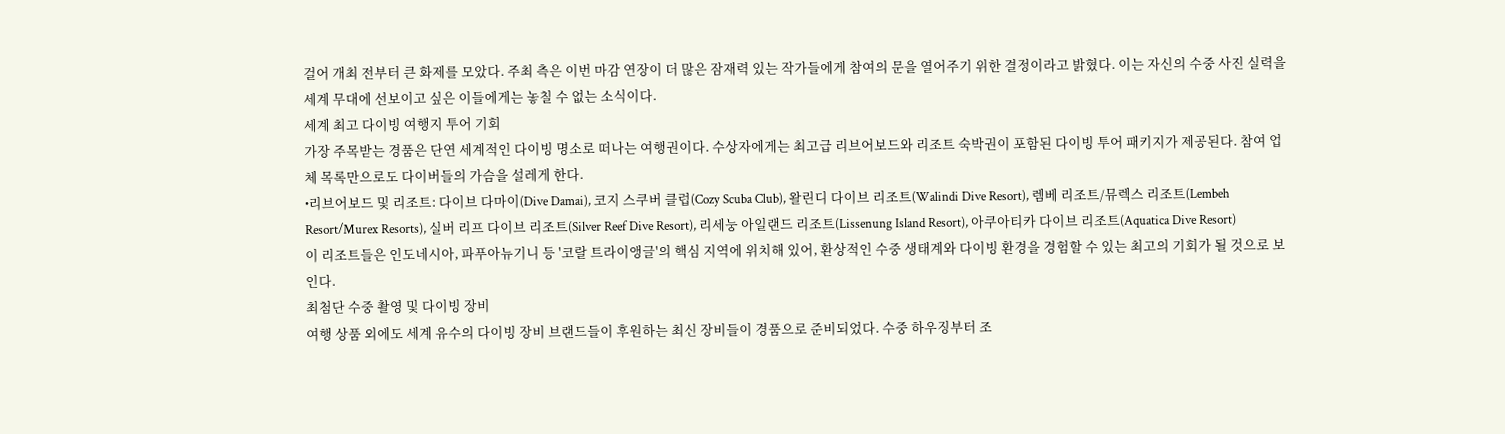걸어 개최 전부터 큰 화제를 모았다. 주최 측은 이번 마감 연장이 더 많은 잠재력 있는 작가들에게 참여의 문을 열어주기 위한 결정이라고 밝혔다. 이는 자신의 수중 사진 실력을 세계 무대에 선보이고 싶은 이들에게는 놓칠 수 없는 소식이다.
세계 최고 다이빙 여행지 투어 기회
가장 주목받는 경품은 단연 세계적인 다이빙 명소로 떠나는 여행권이다. 수상자에게는 최고급 리브어보드와 리조트 숙박권이 포함된 다이빙 투어 패키지가 제공된다. 참여 업체 목록만으로도 다이버들의 가슴을 설레게 한다.
•리브어보드 및 리조트: 다이브 다마이(Dive Damai), 코지 스쿠버 클럽(Cozy Scuba Club), 왈린디 다이브 리조트(Walindi Dive Resort), 렘베 리조트/뮤렉스 리조트(Lembeh Resort/Murex Resorts), 실버 리프 다이브 리조트(Silver Reef Dive Resort), 리세눙 아일랜드 리조트(Lissenung Island Resort), 아쿠아티카 다이브 리조트(Aquatica Dive Resort)
이 리조트들은 인도네시아, 파푸아뉴기니 등 '코랄 트라이앵글'의 핵심 지역에 위치해 있어, 환상적인 수중 생태계와 다이빙 환경을 경험할 수 있는 최고의 기회가 될 것으로 보인다.
최첨단 수중 촬영 및 다이빙 장비
여행 상품 외에도 세계 유수의 다이빙 장비 브랜드들이 후원하는 최신 장비들이 경품으로 준비되었다. 수중 하우징부터 조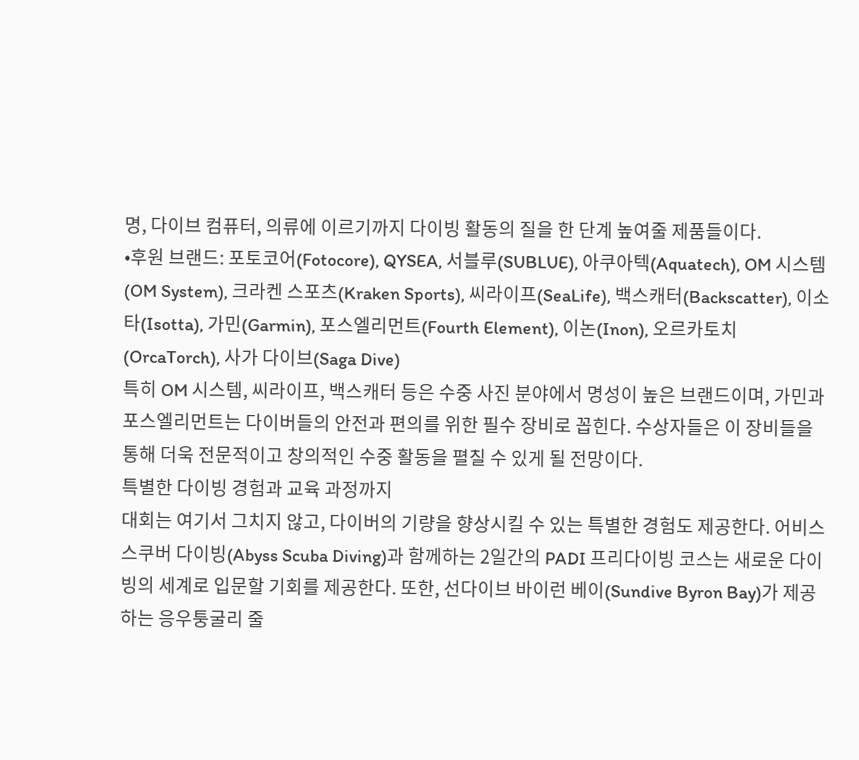명, 다이브 컴퓨터, 의류에 이르기까지 다이빙 활동의 질을 한 단계 높여줄 제품들이다.
•후원 브랜드: 포토코어(Fotocore), QYSEA, 서블루(SUBLUE), 아쿠아텍(Aquatech), OM 시스템(OM System), 크라켄 스포츠(Kraken Sports), 씨라이프(SeaLife), 백스캐터(Backscatter), 이소타(Isotta), 가민(Garmin), 포스엘리먼트(Fourth Element), 이논(Inon), 오르카토치(OrcaTorch), 사가 다이브(Saga Dive)
특히 OM 시스템, 씨라이프, 백스캐터 등은 수중 사진 분야에서 명성이 높은 브랜드이며, 가민과 포스엘리먼트는 다이버들의 안전과 편의를 위한 필수 장비로 꼽힌다. 수상자들은 이 장비들을 통해 더욱 전문적이고 창의적인 수중 활동을 펼칠 수 있게 될 전망이다.
특별한 다이빙 경험과 교육 과정까지
대회는 여기서 그치지 않고, 다이버의 기량을 향상시킬 수 있는 특별한 경험도 제공한다. 어비스 스쿠버 다이빙(Abyss Scuba Diving)과 함께하는 2일간의 PADI 프리다이빙 코스는 새로운 다이빙의 세계로 입문할 기회를 제공한다. 또한, 선다이브 바이런 베이(Sundive Byron Bay)가 제공하는 응우퉁굴리 줄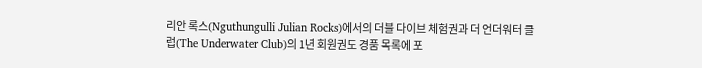리안 록스(Nguthungulli Julian Rocks)에서의 더블 다이브 체험권과 더 언더워터 클럽(The Underwater Club)의 1년 회원권도 경품 목록에 포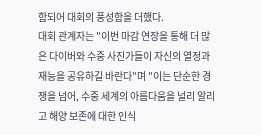함되어 대회의 풍성함을 더했다.
대회 관계자는 "이번 마감 연장을 통해 더 많은 다이버와 수중 사진가들이 자신의 열정과 재능을 공유하길 바란다"며 "이는 단순한 경쟁을 넘어, 수중 세계의 아름다움을 널리 알리고 해양 보존에 대한 인식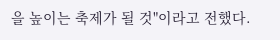을 높이는 축제가 될 것"이라고 전했다.